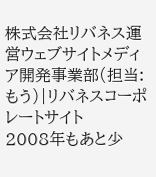株式会社リバネス運営ウェブサイトメディア開発事業部(担当:もう)|リバネスコーポレートサイト
2008年もあと少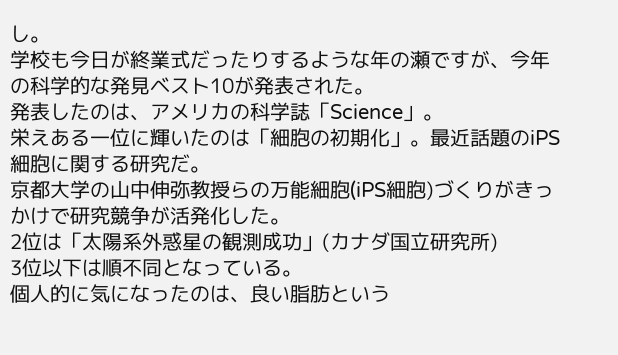し。
学校も今日が終業式だったりするような年の瀬ですが、今年の科学的な発見ベスト10が発表された。
発表したのは、アメリカの科学誌「Science」。
栄えある一位に輝いたのは「細胞の初期化」。最近話題のiPS細胞に関する研究だ。
京都大学の山中伸弥教授らの万能細胞(iPS細胞)づくりがきっかけで研究競争が活発化した。
2位は「太陽系外惑星の観測成功」(カナダ国立研究所)
3位以下は順不同となっている。
個人的に気になったのは、良い脂肪という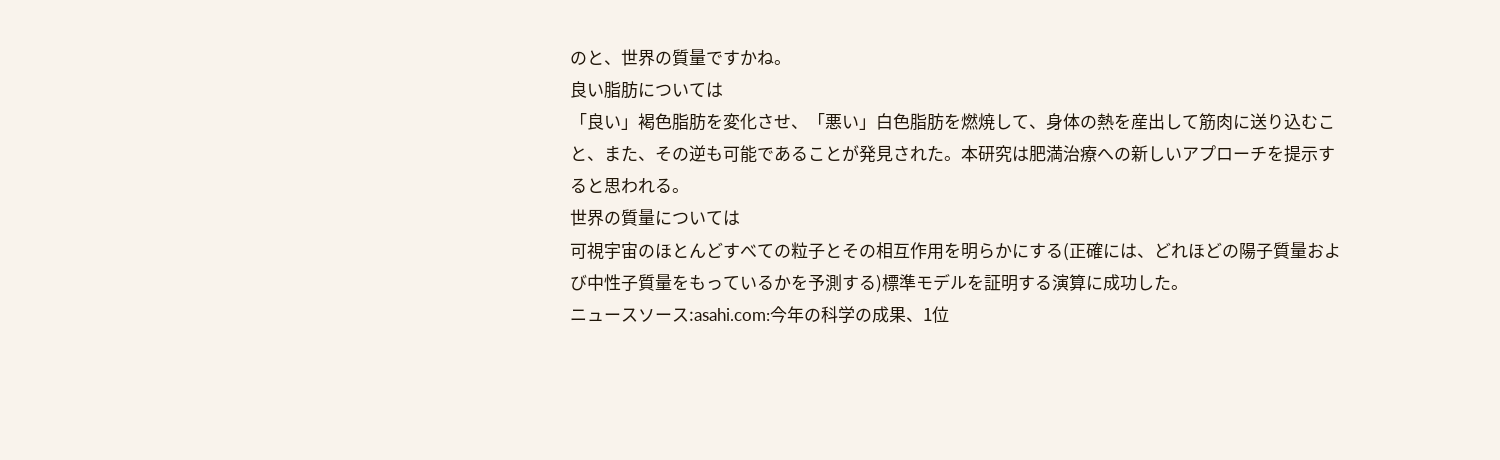のと、世界の質量ですかね。
良い脂肪については
「良い」褐色脂肪を変化させ、「悪い」白色脂肪を燃焼して、身体の熱を産出して筋肉に送り込むこと、また、その逆も可能であることが発見された。本研究は肥満治療への新しいアプローチを提示すると思われる。
世界の質量については
可視宇宙のほとんどすべての粒子とその相互作用を明らかにする(正確には、どれほどの陽子質量および中性子質量をもっているかを予測する)標準モデルを証明する演算に成功した。
ニュースソース:asahi.com:今年の科学の成果、1位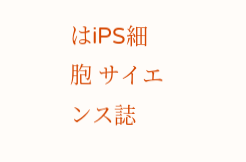はiPS細胞 サイエンス誌